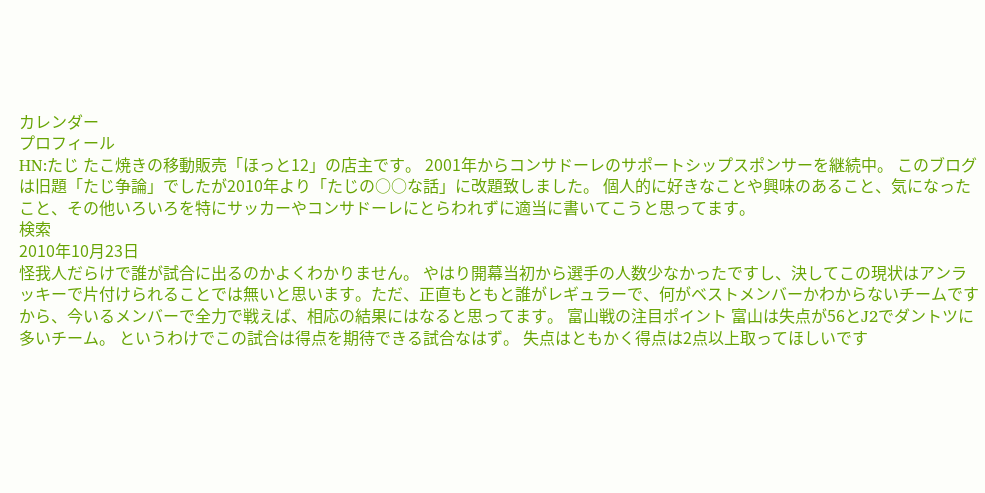カレンダー
プロフィール
HN:たじ たこ焼きの移動販売「ほっと12」の店主です。 2001年からコンサドーレのサポートシップスポンサーを継続中。 このブログは旧題「たじ争論」でしたが2010年より「たじの○○な話」に改題致しました。 個人的に好きなことや興味のあること、気になったこと、その他いろいろを特にサッカーやコンサドーレにとらわれずに適当に書いてこうと思ってます。
検索
2010年10月23日
怪我人だらけで誰が試合に出るのかよくわかりません。 やはり開幕当初から選手の人数少なかったですし、決してこの現状はアンラッキーで片付けられることでは無いと思います。ただ、正直もともと誰がレギュラーで、何がベストメンバーかわからないチームですから、今いるメンバーで全力で戦えば、相応の結果にはなると思ってます。 富山戦の注目ポイント 富山は失点が56とJ2でダントツに多いチーム。 というわけでこの試合は得点を期待できる試合なはず。 失点はともかく得点は2点以上取ってほしいです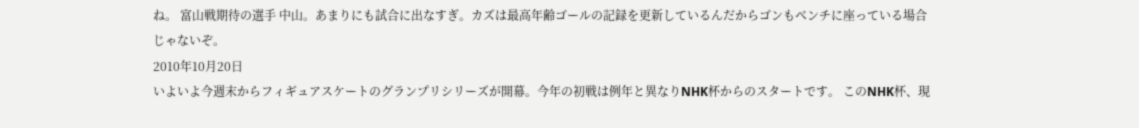ね。 富山戦期待の選手 中山。あまりにも試合に出なすぎ。カズは最高年齢ゴールの記録を更新しているんだからゴンもベンチに座っている場合じゃないぞ。
2010年10月20日
いよいよ今週末からフィギュアスケートのグランプリシリーズが開幕。今年の初戦は例年と異なりNHK杯からのスタートです。 このNHK杯、現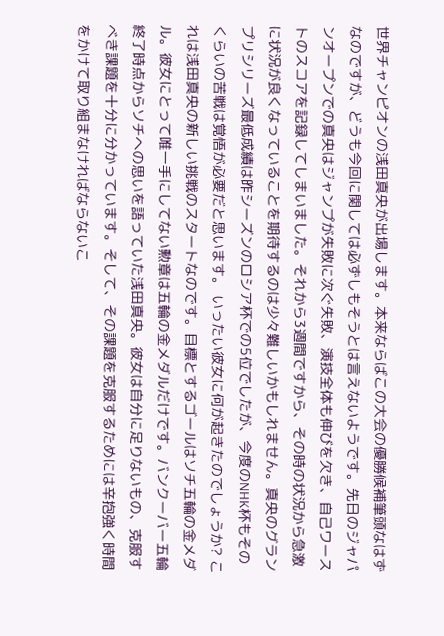世界チャンピオンの浅田真央が出場します。本来ならばこの大会の優勝候補筆頭なはずなのですが、どうも今回に関しては必ずしもそうとは言えないようです。先日のジャパンオープンでの真央はジャンプが失敗に次ぐ失敗、演技全体も伸びを欠き、自己ワーストのスコアを記録してしまいました。それから3週間ですから、その時の状況から急激に状況が良くなっていることを期待するのは少々難しいかもしれません。真央のグランプリシリーズ最低成績は昨シーズンのロシア杯での5位でしたが、今度のNHK杯もそのくらいの苦戦は覚悟が必要だと思います。 いったい彼女に何が起きたのでしょうか? これは浅田真央の新しい挑戦のスタートなのです。目標とするゴールはソチ五輪の金メダル。彼女にとって唯一手にしてない勲章は五輪の金メダルだけです。バンクーバー五輪終了時点からソチへの思いを語っていた浅田真央。彼女は自分に足りないもの、克服すべき課題を十分に分かっています。そして、その課題を克服するためには辛抱強く時間をかけて取り組まなければならないこ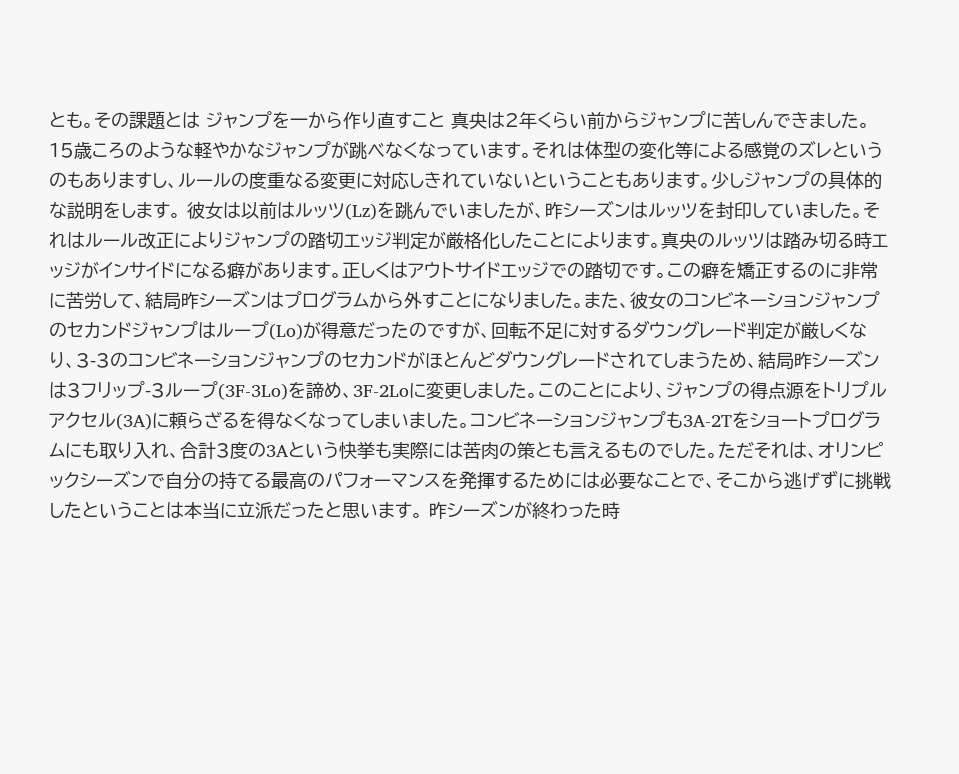とも。その課題とは ジャンプを一から作り直すこと 真央は2年くらい前からジャンプに苦しんできました。15歳ころのような軽やかなジャンプが跳べなくなっています。それは体型の変化等による感覚のズレというのもありますし、ルールの度重なる変更に対応しきれていないということもあります。少しジャンプの具体的な説明をします。 彼女は以前はルッツ(Lz)を跳んでいましたが、昨シーズンはルッツを封印していました。それはルール改正によりジャンプの踏切エッジ判定が厳格化したことによります。真央のルッツは踏み切る時エッジがインサイドになる癖があります。正しくはアウトサイドエッジでの踏切です。この癖を矯正するのに非常に苦労して、結局昨シーズンはプログラムから外すことになりました。また、彼女のコンビネーションジャンプのセカンドジャンプはループ(Lo)が得意だったのですが、回転不足に対するダウングレード判定が厳しくなり、3-3のコンビネーションジャンプのセカンドがほとんどダウングレードされてしまうため、結局昨シーズンは3フリップ-3ループ(3F-3Lo)を諦め、3F-2Loに変更しました。このことにより、ジャンプの得点源をトリプルアクセル(3A)に頼らざるを得なくなってしまいました。コンビネーションジャンプも3A-2Tをショートプログラムにも取り入れ、合計3度の3Aという快挙も実際には苦肉の策とも言えるものでした。ただそれは、オリンピックシーズンで自分の持てる最高のパフォーマンスを発揮するためには必要なことで、そこから逃げずに挑戦したということは本当に立派だったと思います。 昨シーズンが終わった時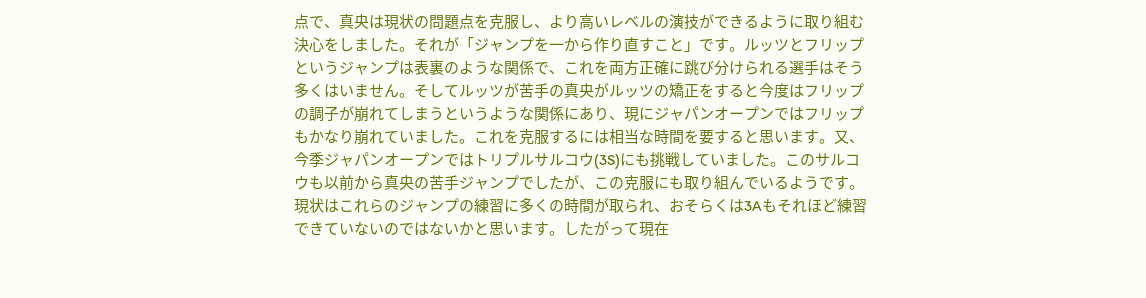点で、真央は現状の問題点を克服し、より高いレベルの演技ができるように取り組む決心をしました。それが「ジャンプを一から作り直すこと」です。ルッツとフリップというジャンプは表裏のような関係で、これを両方正確に跳び分けられる選手はそう多くはいません。そしてルッツが苦手の真央がルッツの矯正をすると今度はフリップの調子が崩れてしまうというような関係にあり、現にジャパンオープンではフリップもかなり崩れていました。これを克服するには相当な時間を要すると思います。又、今季ジャパンオープンではトリプルサルコウ(3S)にも挑戦していました。このサルコウも以前から真央の苦手ジャンプでしたが、この克服にも取り組んでいるようです。 現状はこれらのジャンプの練習に多くの時間が取られ、おそらくは3Aもそれほど練習できていないのではないかと思います。したがって現在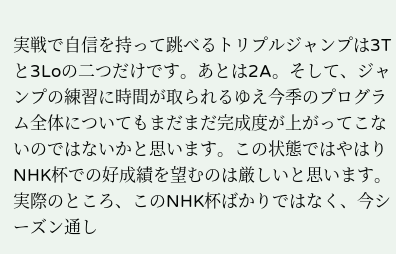実戦で自信を持って跳べるトリプルジャンプは3Tと3Loの二つだけです。あとは2A。そして、ジャンプの練習に時間が取られるゆえ今季のプログラム全体についてもまだまだ完成度が上がってこないのではないかと思います。この状態ではやはりNHK杯での好成績を望むのは厳しいと思います。 実際のところ、このNHK杯ばかりではなく、今シーズン通し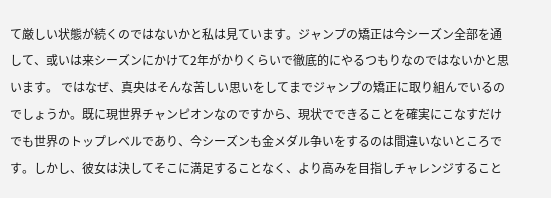て厳しい状態が続くのではないかと私は見ています。ジャンプの矯正は今シーズン全部を通して、或いは来シーズンにかけて2年がかりくらいで徹底的にやるつもりなのではないかと思います。 ではなぜ、真央はそんな苦しい思いをしてまでジャンプの矯正に取り組んでいるのでしょうか。既に現世界チャンピオンなのですから、現状でできることを確実にこなすだけでも世界のトップレベルであり、今シーズンも金メダル争いをするのは間違いないところです。しかし、彼女は決してそこに満足することなく、より高みを目指しチャレンジすること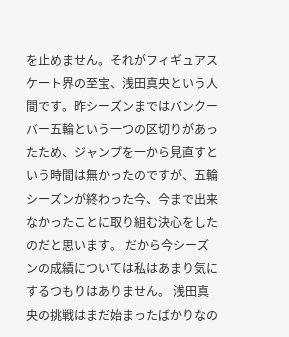を止めません。それがフィギュアスケート界の至宝、浅田真央という人間です。昨シーズンまではバンクーバー五輪という一つの区切りがあったため、ジャンプを一から見直すという時間は無かったのですが、五輪シーズンが終わった今、今まで出来なかったことに取り組む決心をしたのだと思います。 だから今シーズンの成績については私はあまり気にするつもりはありません。 浅田真央の挑戦はまだ始まったばかりなの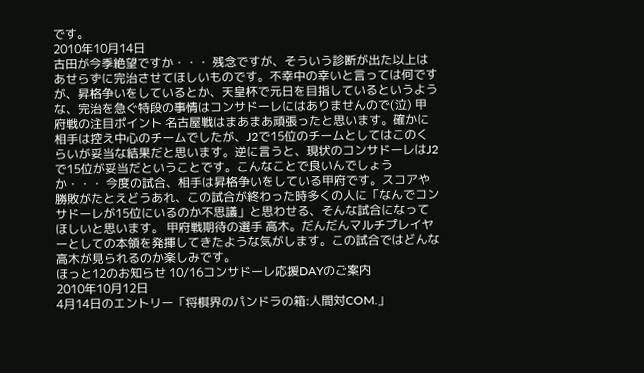です。
2010年10月14日
古田が今季絶望ですか・・・ 残念ですが、そういう診断が出た以上はあせらずに完治させてほしいものです。不幸中の幸いと言っては何ですが、昇格争いをしているとか、天皇杯で元日を目指しているというような、完治を急ぐ特段の事情はコンサドーレにはありませんので(泣) 甲府戦の注目ポイント 名古屋戦はまあまあ頑張ったと思います。確かに相手は控え中心のチームでしたが、J2で15位のチームとしてはこのくらいが妥当な結果だと思います。逆に言うと、現状のコンサドーレはJ2で15位が妥当だということです。こんなことで良いんでしょうか・・・ 今度の試合、相手は昇格争いをしている甲府です。スコアや勝敗がたとえどうあれ、この試合が終わった時多くの人に「なんでコンサドーレが15位にいるのか不思議」と思わせる、そんな試合になってほしいと思います。 甲府戦期待の選手 高木。だんだんマルチプレイヤーとしての本領を発揮してきたような気がします。この試合ではどんな高木が見られるのか楽しみです。
ほっと12のお知らせ 10/16コンサドーレ応援DAYのご案内
2010年10月12日
4月14日のエントリー「将棋界のパンドラの箱:人間対COM.」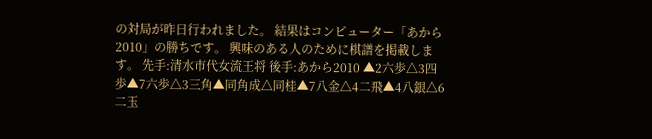の対局が昨日行われました。 結果はコンピューター「あから2010」の勝ちです。 興味のある人のために棋譜を掲載します。 先手:清水市代女流王将 後手:あから2010 ▲2六歩△3四歩▲7六歩△3三角▲同角成△同桂▲7八金△4二飛▲4八銀△6二玉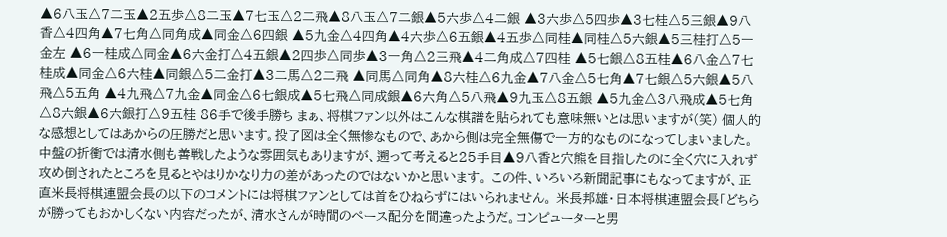▲6八玉△7二玉▲2五歩△8二玉▲7七玉△2二飛▲8八玉△7二銀▲5六歩△4二銀 ▲3六歩△5四歩▲3七桂△5三銀▲9八香△4四角▲7七角△同角成▲同金△6四銀 ▲5九金△4四角▲4六歩△6五銀▲4五歩△同桂▲同桂△5六銀▲5三桂打△5一金左 ▲6一桂成△同金▲6六金打△4五銀▲2四歩△同歩▲3一角△2三飛▲4二角成△7四桂 ▲5七銀△8五桂▲6八金△7七桂成▲同金△6六桂▲同銀△5二金打▲3二馬△2二飛 ▲同馬△同角▲8六桂△6九金▲7八金△5七角▲7七銀△5六銀▲5八飛△5五角 ▲4九飛△7九金▲同金△6七銀成▲5七飛△同成銀▲6六角△5八飛▲9九玉△8五銀 ▲5九金△3八飛成▲5七角△8六銀▲6六銀打△9五桂 86手で後手勝ち まぁ、将棋ファン以外はこんな棋譜を貼られても意味無いとは思いますが(笑) 個人的な感想としてはあからの圧勝だと思います。投了図は全く無惨なもので、あから側は完全無傷で一方的なものになってしまいました。中盤の折衝では清水側も善戦したような雰囲気もありますが、遡って考えると25手目▲9八香と穴熊を目指したのに全く穴に入れず攻め倒されたところを見るとやはりかなり力の差があったのではないかと思います。 この件、いろいろ新聞記事にもなってますが、正直米長将棋連盟会長の以下のコメントには将棋ファンとしては首をひねらずにはいられません。 米長邦雄・日本将棋連盟会長「どちらが勝ってもおかしくない内容だったが、清水さんが時間のペース配分を間違ったようだ。コンピューターと男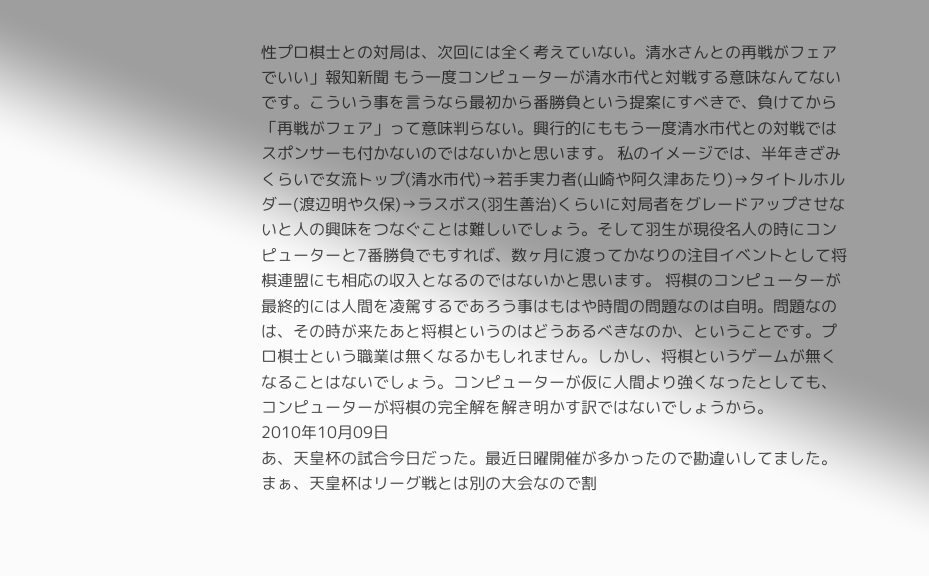性プロ棋士との対局は、次回には全く考えていない。清水さんとの再戦がフェアでいい」報知新聞 もう一度コンピューターが清水市代と対戦する意味なんてないです。こういう事を言うなら最初から番勝負という提案にすべきで、負けてから「再戦がフェア」って意味判らない。興行的にももう一度清水市代との対戦ではスポンサーも付かないのではないかと思います。 私のイメージでは、半年きざみくらいで女流トップ(清水市代)→若手実力者(山崎や阿久津あたり)→タイトルホルダー(渡辺明や久保)→ラスボス(羽生善治)くらいに対局者をグレードアップさせないと人の興味をつなぐことは難しいでしょう。そして羽生が現役名人の時にコンピューターと7番勝負でもすれば、数ヶ月に渡ってかなりの注目イベントとして将棋連盟にも相応の収入となるのではないかと思います。 将棋のコンピューターが最終的には人間を凌駕するであろう事はもはや時間の問題なのは自明。問題なのは、その時が来たあと将棋というのはどうあるべきなのか、ということです。プロ棋士という職業は無くなるかもしれません。しかし、将棋というゲームが無くなることはないでしょう。コンピューターが仮に人間より強くなったとしても、コンピューターが将棋の完全解を解き明かす訳ではないでしょうから。
2010年10月09日
あ、天皇杯の試合今日だった。最近日曜開催が多かったので勘違いしてました。 まぁ、天皇杯はリーグ戦とは別の大会なので割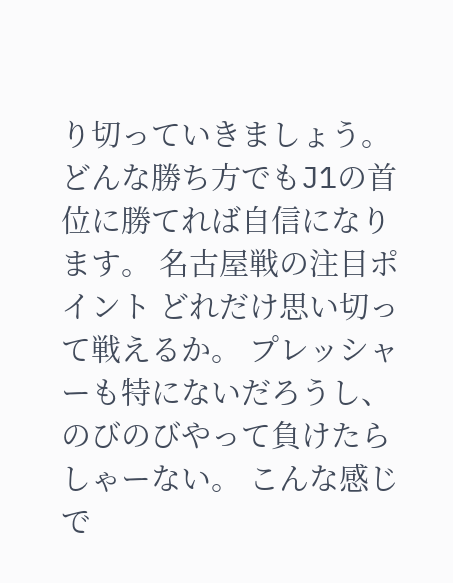り切っていきましょう。 どんな勝ち方でもJ1の首位に勝てれば自信になります。 名古屋戦の注目ポイント どれだけ思い切って戦えるか。 プレッシャーも特にないだろうし、のびのびやって負けたらしゃーない。 こんな感じで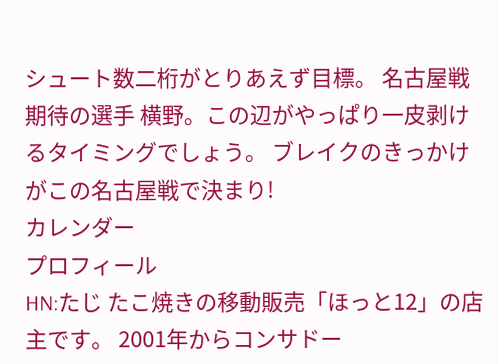シュート数二桁がとりあえず目標。 名古屋戦期待の選手 横野。この辺がやっぱり一皮剥けるタイミングでしょう。 ブレイクのきっかけがこの名古屋戦で決まり!
カレンダー
プロフィール
HN:たじ たこ焼きの移動販売「ほっと12」の店主です。 2001年からコンサドー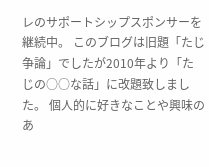レのサポートシップスポンサーを継続中。 このブログは旧題「たじ争論」でしたが2010年より「たじの○○な話」に改題致しました。 個人的に好きなことや興味のあ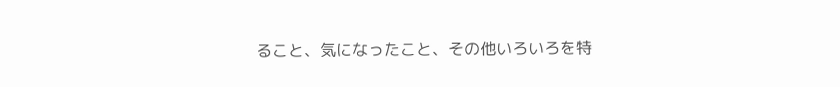ること、気になったこと、その他いろいろを特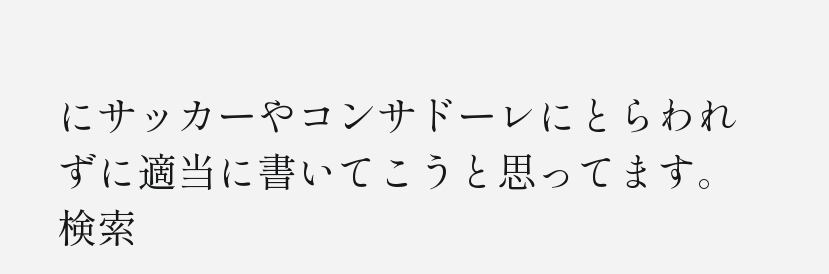にサッカーやコンサドーレにとらわれずに適当に書いてこうと思ってます。
検索